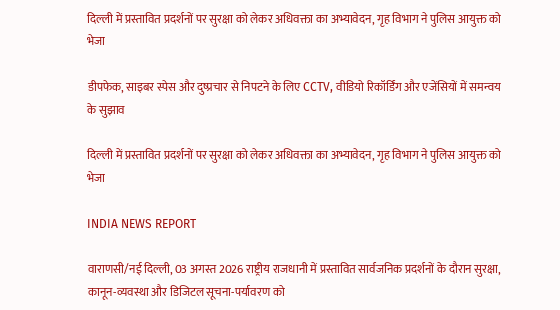दिल्ली में प्रस्तावित प्रदर्शनों पर सुरक्षा को लेकर अधिवक्ता का अभ्यावेदन, गृह विभाग ने पुलिस आयुक्त को भेजा

डीपफेक, साइबर स्पेस और दुष्प्रचार से निपटने के लिए CCTV, वीडियो रिकॉर्डिंग और एजेंसियों में समन्वय के सुझाव

दिल्ली में प्रस्तावित प्रदर्शनों पर सुरक्षा को लेकर अधिवक्ता का अभ्यावेदन, गृह विभाग ने पुलिस आयुक्त को भेजा

INDIA NEWS REPORT

वाराणसी/नई दिल्ली, 03 अगस्त 2026 राष्ट्रीय राजधानी में प्रस्तावित सार्वजनिक प्रदर्शनों के दौरान सुरक्षा, कानून-व्यवस्था और डिजिटल सूचना-पर्यावरण को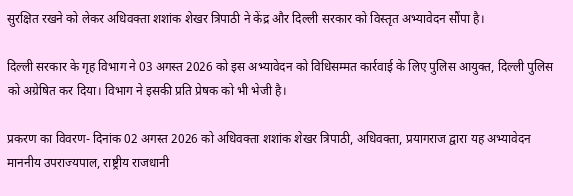सुरक्षित रखने को लेकर अधिवक्ता शशांक शेखर त्रिपाठी ने केंद्र और दिल्ली सरकार को विस्तृत अभ्यावेदन सौंपा है।

दिल्ली सरकार के गृह विभाग ने 03 अगस्त 2026 को इस अभ्यावेदन को विधिसम्मत कार्रवाई के लिए पुलिस आयुक्त, दिल्ली पुलिस को अग्रेषित कर दिया। विभाग ने इसकी प्रति प्रेषक को भी भेजी है।

प्रकरण का विवरण- दिनांक 02 अगस्त 2026 को अधिवक्ता शशांक शेखर त्रिपाठी, अधिवक्ता, प्रयागराज द्वारा यह अभ्यावेदन माननीय उपराज्यपाल, राष्ट्रीय राजधानी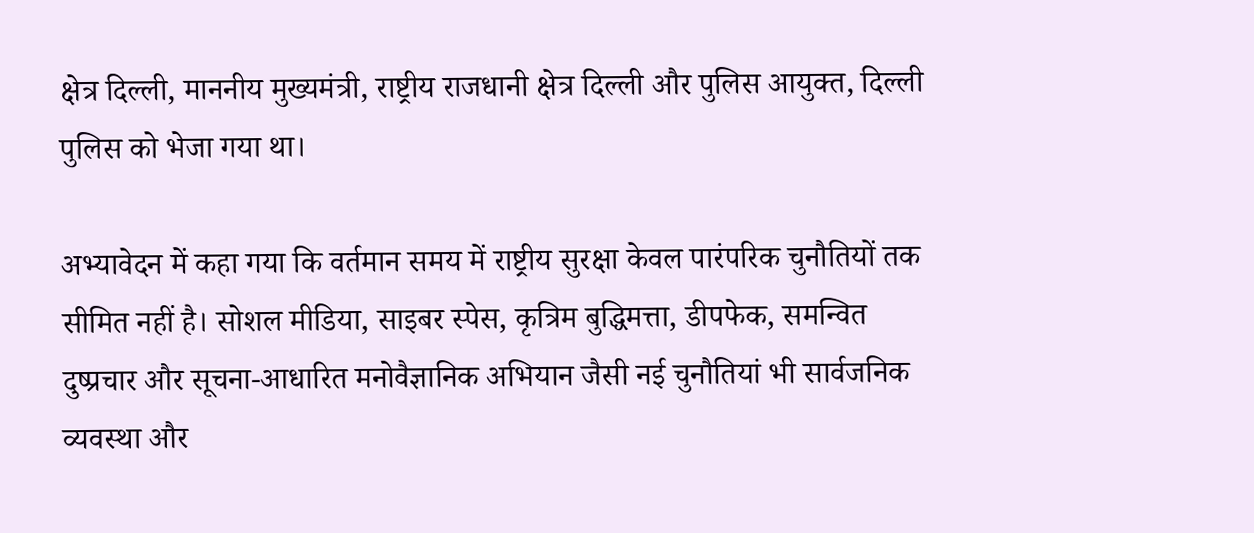क्षेत्र दिल्ली, माननीय मुख्यमंत्री, राष्ट्रीय राजधानी क्षेत्र दिल्ली और पुलिस आयुक्त, दिल्ली पुलिस को भेजा गया था।

अभ्यावेदन में कहा गया कि वर्तमान समय में राष्ट्रीय सुरक्षा केवल पारंपरिक चुनौतियों तक सीमित नहीं है। सोशल मीडिया, साइबर स्पेस, कृत्रिम बुद्धिमत्ता, डीपफेक, समन्वित दुष्प्रचार और सूचना-आधारित मनोवैज्ञानिक अभियान जैसी नई चुनौतियां भी सार्वजनिक व्यवस्था और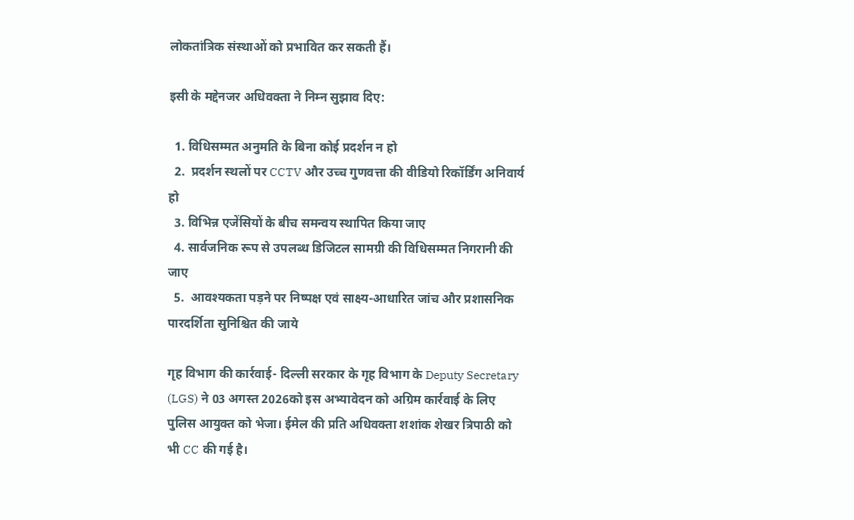लोकतांत्रिक संस्थाओं को प्रभावित कर सकती हैं।

इसी के मद्देनजर अधिवक्ता ने निम्न सुझाव दिए:

  1. विधिसम्मत अनुमति के बिना कोई प्रदर्शन न हो
  2.  प्रदर्शन स्थलों पर CCTV और उच्च गुणवत्ता की वीडियो रिकॉर्डिंग अनिवार्य हो
  3. विभिन्न एजेंसियों के बीच समन्वय स्थापित किया जाए
  4. सार्वजनिक रूप से उपलब्ध डिजिटल सामग्री की विधिसम्मत निगरानी की जाए
  5.  आवश्यकता पड़ने पर निष्पक्ष एवं साक्ष्य-आधारित जांच और प्रशासनिक पारदर्शिता सुनिश्चित की जाये

गृह विभाग की कार्रवाई- दिल्ली सरकार के गृह विभाग के Deputy Secretary (LGS) ने 03 अगस्त 2026को इस अभ्यावेदन को अग्रिम कार्रवाई के लिए पुलिस आयुक्त को भेजा। ईमेल की प्रति अधिवक्ता शशांक शेखर त्रिपाठी को भी CC की गई है।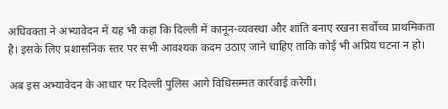अधिवक्ता ने अभ्यावेदन में यह भी कहा कि दिल्ली में कानून-व्यवस्था और शांति बनाए रखना सर्वोच्च प्राथमिकता है। इसके लिए प्रशासनिक स्तर पर सभी आवश्यक कदम उठाए जाने चाहिए ताकि कोई भी अप्रिय घटना न हो।

अब इस अभ्यावेदन के आधार पर दिल्ली पुलिस आगे विधिसम्मत कार्रवाई करेगी।